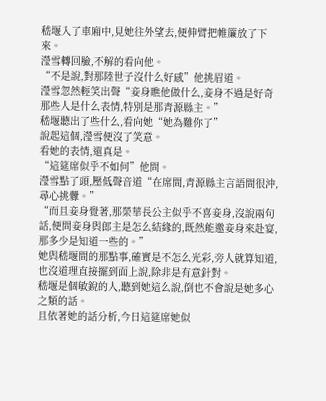嵇堰入了車廂中,見她往外望去,便伸臂把帷簾放了下來。
瀅雪轉回臉,不解的看向他。
“不是說,對那陸世子沒什么好感”他挑眉道。
瀅雪忽然輕笑出聲“妾身瞧他做什么,妾身不過是好奇那些人是什么表情,特別是那青源縣主。”
嵇堰聽出了些什么,看向她“她為難你了”
說起這個,瀅雪便沒了笑意。
看她的表情,還真是。
“這筵席似乎不如何”他問。
瀅雪點了頭,壓低聲音道“在席間,青源縣主言語間很沖,尋心挑釁。”
“而且妾身覺著,那榮華長公主似乎不喜妾身,沒說兩句話,便問妾身與郎主是怎么結緣的,既然能邀妾身來赴宴,那多少是知道一些的。”
她與嵇堰間的那點事,確實是不怎么光彩,旁人就算知道,也沒道理直接擺到面上說,除非是有意針對。
嵇堰是個敏銳的人,聽到她這么說,倒也不會說是她多心之類的話。
且依著她的話分析,今日這筵席她似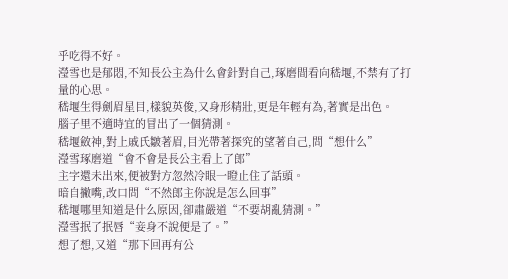乎吃得不好。
瀅雪也是郁悶,不知長公主為什么會針對自己,琢磨間看向嵇堰,不禁有了打量的心思。
嵇堰生得劍眉星目,樣貌英俊,又身形精壯,更是年輕有為,著實是出色。
腦子里不適時宜的冒出了一個猜測。
嵇堰斂神,對上戚氏皺著眉,目光帶著探究的望著自己,問“想什么”
瀅雪琢磨道“會不會是長公主看上了郎”
主字還未出來,便被對方忽然冷眼一瞪止住了話頭。
暗自撇嘴,改口問“不然郎主你說是怎么回事”
嵇堰哪里知道是什么原因,卻肅嚴道“不要胡亂猜測。”
瀅雪抿了抿唇“妾身不說便是了。”
想了想,又道“那下回再有公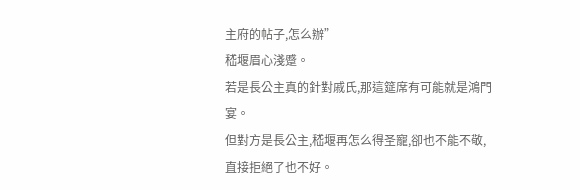主府的帖子,怎么辦”
嵇堰眉心淺蹙。
若是長公主真的針對戚氏,那這筵席有可能就是鴻門宴。
但對方是長公主,嵇堰再怎么得圣寵,卻也不能不敬,直接拒絕了也不好。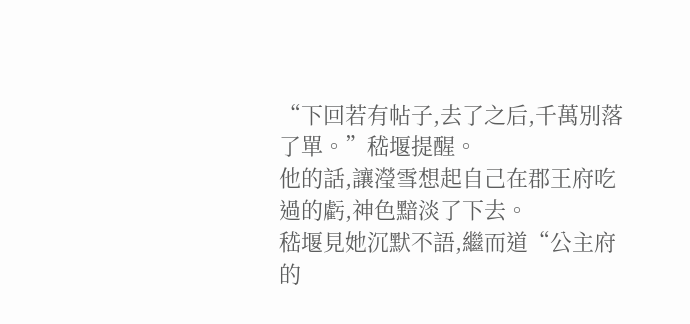“下回若有帖子,去了之后,千萬別落了單。”嵇堰提醒。
他的話,讓瀅雪想起自己在郡王府吃過的虧,神色黯淡了下去。
嵇堰見她沉默不語,繼而道“公主府的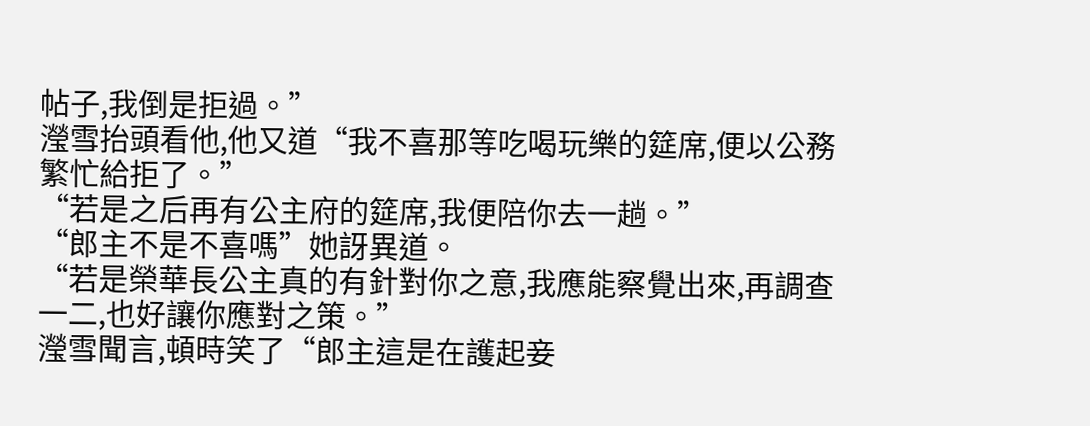帖子,我倒是拒過。”
瀅雪抬頭看他,他又道“我不喜那等吃喝玩樂的筵席,便以公務繁忙給拒了。”
“若是之后再有公主府的筵席,我便陪你去一趟。”
“郎主不是不喜嗎”她訝異道。
“若是榮華長公主真的有針對你之意,我應能察覺出來,再調查一二,也好讓你應對之策。”
瀅雪聞言,頓時笑了“郎主這是在護起妾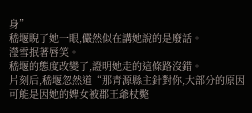身”
嵇堰睨了她一眼,儼然似在講她說的是廢話。
瀅雪抿著唇笑。
嵇堰的態度改變了,證明她走的這條路沒錯。
片刻后,嵇堰忽然道“那青源縣主針對你,大部分的原因可能是因她的婢女被郡王爺杖斃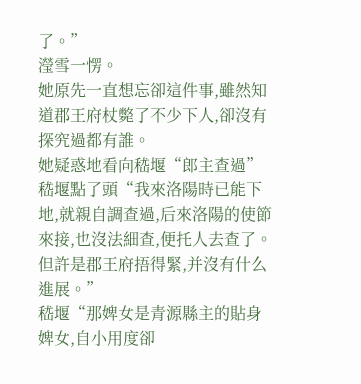了。”
瀅雪一愣。
她原先一直想忘卻這件事,雖然知道郡王府杖斃了不少下人,卻沒有探究過都有誰。
她疑惑地看向嵇堰“郎主查過”
嵇堰點了頭“我來洛陽時已能下地,就親自調查過,后來洛陽的使節來接,也沒法細查,便托人去查了。但許是郡王府捂得緊,并沒有什么進展。”
嵇堰“那婢女是青源縣主的貼身婢女,自小用度卻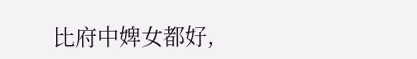比府中婢女都好,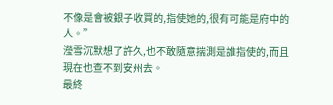不像是會被銀子收買的,指使她的,很有可能是府中的人。”
瀅雪沉默想了許久,也不敢隨意揣測是誰指使的,而且現在也查不到安州去。
最終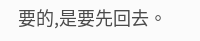要的,是要先回去。